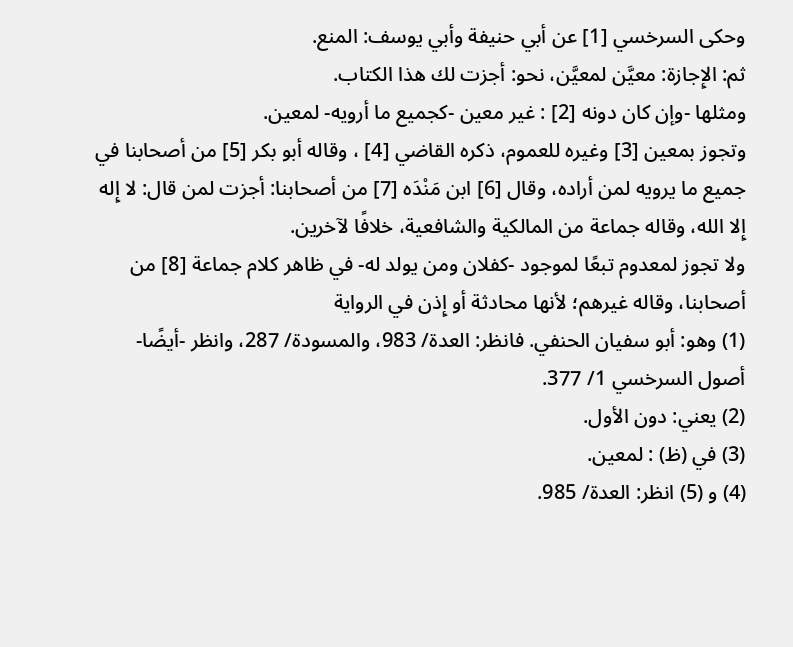وحكى السرخسي [1] عن أبي حنيفة وأبي يوسف: المنع.
ثم: الإِجازة: معيَّن لمعيَّن، نحو: أجزت لك هذا الكتاب.
ومثلها -وإن كان دونه [2] : غير معين -كجميع ما أرويه- لمعين.
وتجوز بمعين [3] وغيره للعموم، ذكره القاضي [4] ، وقاله أبو بكر [5] من أصحابنا في جميع ما يرويه لمن أراده، وقال [6] ابن مَنْدَه [7] من أصحابنا: أجزت لمن قال: لا إِله إِلا الله، وقاله جماعة من المالكية والشافعية، خلافًا لآخرين.
ولا تجوز لمعدوم تبعًا لموجود -كفلان ومن يولد له- في ظاهر كلام جماعة [8] من أصحابنا، وقاله غيرهم؛ لأنها محادثة أو إِذن في الرواية
(1) وهو: أبو سفيان الحنفي. فانظر: العدة/ 983، والمسودة/ 287، وانظر -أيضًا- أصول السرخسي 1/ 377.
(2) يعني: دون الأول.
(3) في (ظ) : لمعين.
(4) و (5) انظر: العدة/ 985.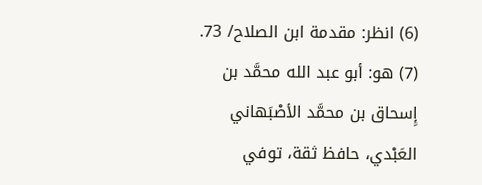(6) انظر: مقدمة ابن الصلاح/ 73.
(7) هو: أبو عبد الله محمَّد بن إِسحاق بن محمَّد الأصْبَهاني العَبْدي، حافظ ثقة، توفي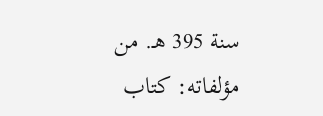سنة 395 هـ. من مؤلفاته: كتاب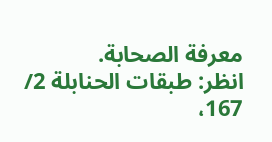معرفة الصحابة.
انظر: طبقات الحنابلة 2/ 167،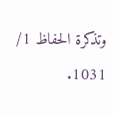وتذكرة الحفاظ 1/ 1031.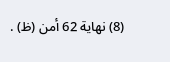(8) نهاية 62 أمن (ظ) .